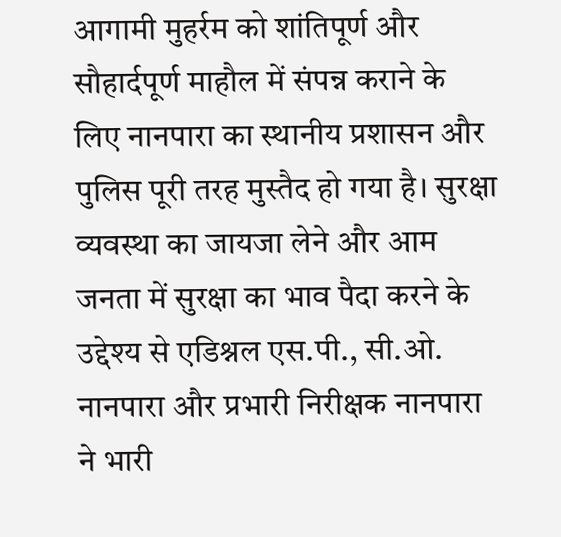आगामी मुहर्रम को शांतिपूर्ण और सौहार्दपूर्ण माहौल में संपन्न कराने के लिए नानपारा का स्थानीय प्रशासन और पुलिस पूरी तरह मुस्तैद हो गया है। सुरक्षा व्यवस्था का जायजा लेने और आम जनता में सुरक्षा का भाव पैदा करने के उद्देश्य से एडिश्नल एस.पी., सी.ओ. नानपारा और प्रभारी निरीक्षक नानपारा ने भारी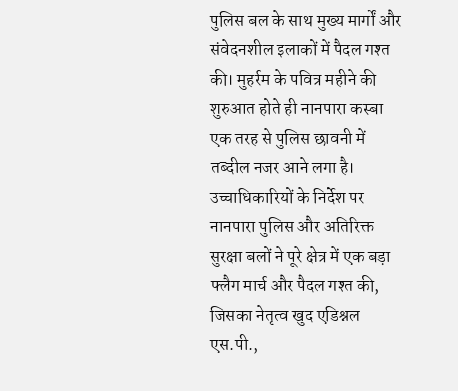पुलिस बल के साथ मुख्य मार्गों और संवेदनशील इलाकों में पैदल गश्त की। मुहर्रम के पवित्र महीने की शुरुआत होते ही नानपारा कस्बा एक तरह से पुलिस छावनी में तब्दील नजर आने लगा है। उच्चाधिकारियों के निर्देश पर नानपारा पुलिस और अतिरिक्त सुरक्षा बलों ने पूरे क्षेत्र में एक बड़ा फ्लैग मार्च और पैदल गश्त की, जिसका नेतृत्व खुद एडिश्नल एस.पी.,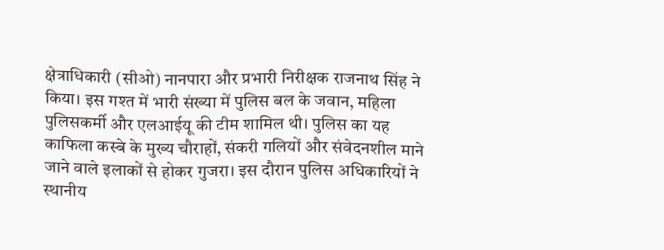क्षेत्राधिकारी (सीओ) नानपारा और प्रभारी निरीक्षक राजनाथ सिंह ने किया। इस गश्त में भारी संख्या में पुलिस बल के जवान, महिला पुलिसकर्मी और एलआईयू की टीम शामिल थी। पुलिस का यह काफिला कस्बे के मुख्य चौराहों, संकरी गलियों और संवेदनशील माने जाने वाले इलाकों से होकर गुजरा। इस दौरान पुलिस अधिकारियों ने स्थानीय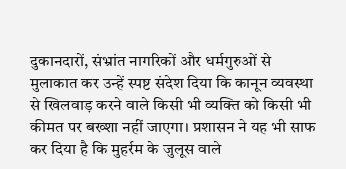दुकानदारों, संभ्रांत नागरिकों और धर्मगुरुओं से मुलाकात कर उन्हें स्पष्ट संदेश दिया कि कानून व्यवस्था से खिलवाड़ करने वाले किसी भी व्यक्ति को किसी भी कीमत पर बख्शा नहीं जाएगा। प्रशासन ने यह भी साफ कर दिया है कि मुहर्रम के जुलूस वाले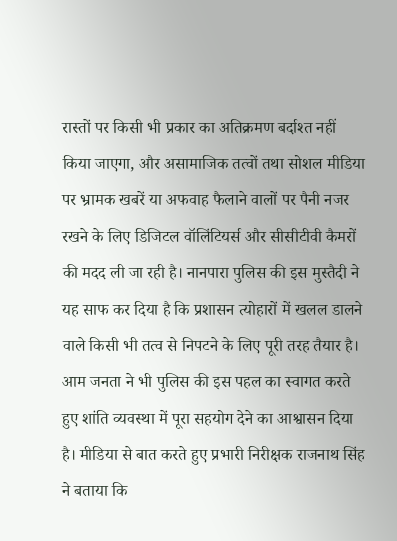रास्तों पर किसी भी प्रकार का अतिक्रमण बर्दाश्त नहीं किया जाएगा, और असामाजिक तत्वों तथा सोशल मीडिया पर भ्रामक खबरें या अफवाह फैलाने वालों पर पैनी नजर रखने के लिए डिजिटल वॉलिंटियर्स और सीसीटीवी कैमरों की मदद ली जा रही है। नानपारा पुलिस की इस मुस्तैदी ने यह साफ कर दिया है कि प्रशासन त्योहारों में खलल डालने वाले किसी भी तत्व से निपटने के लिए पूरी तरह तैयार है। आम जनता ने भी पुलिस की इस पहल का स्वागत करते हुए शांति व्यवस्था में पूरा सहयोग देने का आश्वासन दिया है। मीडिया से बात करते हुए प्रभारी निरीक्षक राजनाथ सिंह ने बताया कि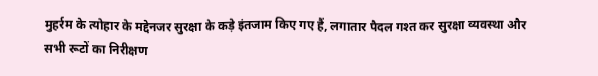मुहर्रम के त्योहार के मद्देनजर सुरक्षा के कड़े इंतजाम किए गए हैं, लगातार पैदल गश्त कर सुरक्षा व्यवस्था और सभी रूटों का निरीक्षण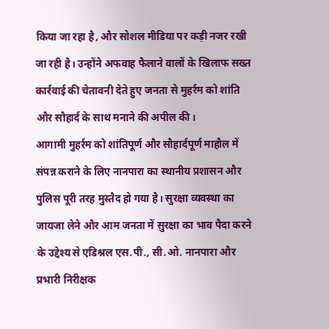किया जा रहा है, और सोशल मीडिया पर कड़ी नजर रखी जा रही है। उन्होंने अफवाह फैलाने वालों के खिलाफ सख्त कार्रवाई की चेतावनी देते हुए जनता से मुहर्रम को शांति और सौहार्द के साथ मनाने की अपील की।
आगामी मुहर्रम को शांतिपूर्ण और सौहार्दपूर्ण माहौल में संपन्न कराने के लिए नानपारा का स्थानीय प्रशासन और पुलिस पूरी तरह मुस्तैद हो गया है। सुरक्षा व्यवस्था का जायजा लेने और आम जनता में सुरक्षा का भाव पैदा करने के उद्देश्य से एडिश्नल एस.पी., सी.ओ. नानपारा और प्रभारी निरीक्षक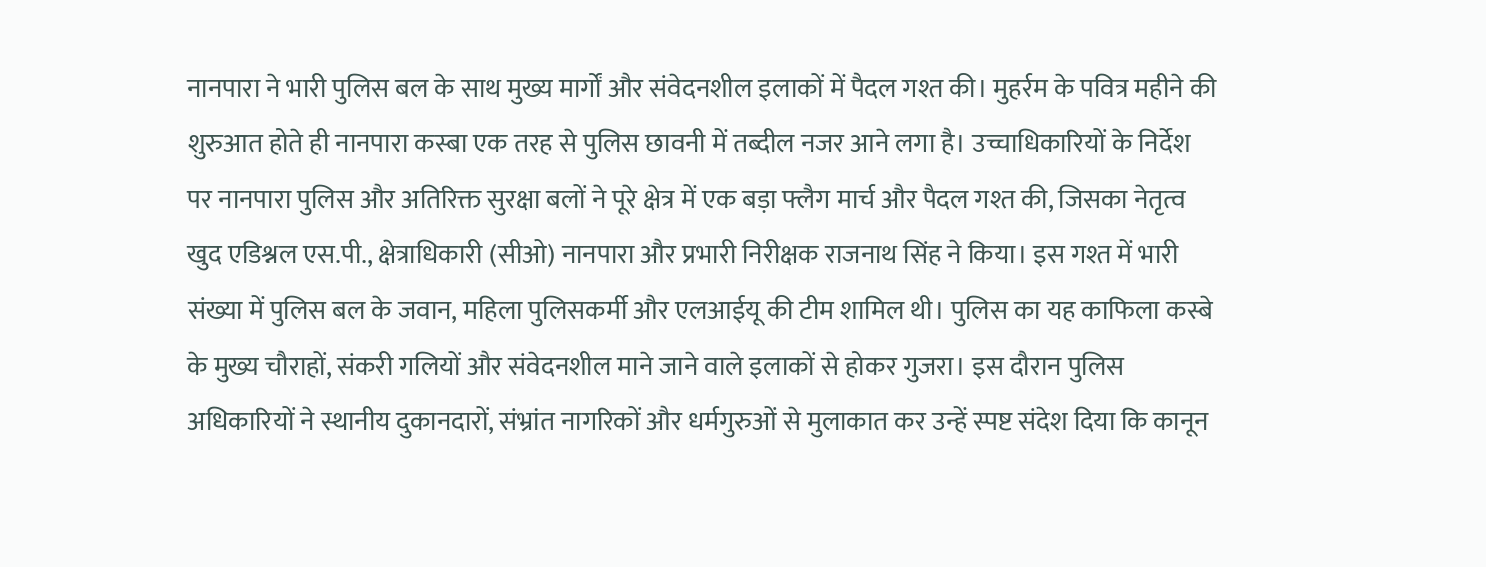नानपारा ने भारी पुलिस बल के साथ मुख्य मार्गों और संवेदनशील इलाकों में पैदल गश्त की। मुहर्रम के पवित्र महीने की शुरुआत होते ही नानपारा कस्बा एक तरह से पुलिस छावनी में तब्दील नजर आने लगा है। उच्चाधिकारियों के निर्देश पर नानपारा पुलिस और अतिरिक्त सुरक्षा बलों ने पूरे क्षेत्र में एक बड़ा फ्लैग मार्च और पैदल गश्त की, जिसका नेतृत्व खुद एडिश्नल एस.पी., क्षेत्राधिकारी (सीओ) नानपारा और प्रभारी निरीक्षक राजनाथ सिंह ने किया। इस गश्त में भारी संख्या में पुलिस बल के जवान, महिला पुलिसकर्मी और एलआईयू की टीम शामिल थी। पुलिस का यह काफिला कस्बे के मुख्य चौराहों, संकरी गलियों और संवेदनशील माने जाने वाले इलाकों से होकर गुजरा। इस दौरान पुलिस अधिकारियों ने स्थानीय दुकानदारों, संभ्रांत नागरिकों और धर्मगुरुओं से मुलाकात कर उन्हें स्पष्ट संदेश दिया कि कानून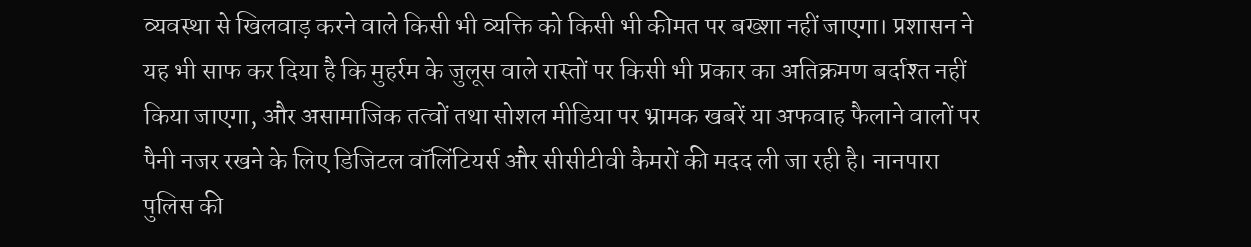व्यवस्था से खिलवाड़ करने वाले किसी भी व्यक्ति को किसी भी कीमत पर बख्शा नहीं जाएगा। प्रशासन ने यह भी साफ कर दिया है कि मुहर्रम के जुलूस वाले रास्तों पर किसी भी प्रकार का अतिक्रमण बर्दाश्त नहीं किया जाएगा, और असामाजिक तत्वों तथा सोशल मीडिया पर भ्रामक खबरें या अफवाह फैलाने वालों पर पैनी नजर रखने के लिए डिजिटल वॉलिंटियर्स और सीसीटीवी कैमरों की मदद ली जा रही है। नानपारा पुलिस की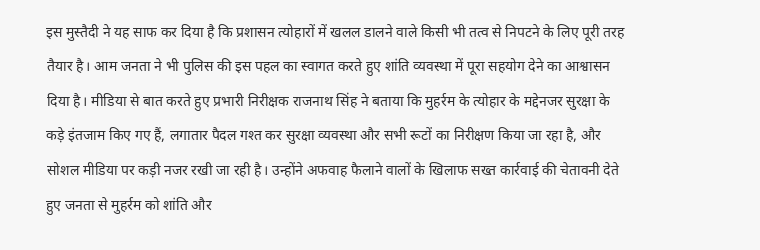इस मुस्तैदी ने यह साफ कर दिया है कि प्रशासन त्योहारों में खलल डालने वाले किसी भी तत्व से निपटने के लिए पूरी तरह तैयार है। आम जनता ने भी पुलिस की इस पहल का स्वागत करते हुए शांति व्यवस्था में पूरा सहयोग देने का आश्वासन दिया है। मीडिया से बात करते हुए प्रभारी निरीक्षक राजनाथ सिंह ने बताया कि मुहर्रम के त्योहार के मद्देनजर सुरक्षा के कड़े इंतजाम किए गए हैं, लगातार पैदल गश्त कर सुरक्षा व्यवस्था और सभी रूटों का निरीक्षण किया जा रहा है, और सोशल मीडिया पर कड़ी नजर रखी जा रही है। उन्होंने अफवाह फैलाने वालों के खिलाफ सख्त कार्रवाई की चेतावनी देते हुए जनता से मुहर्रम को शांति और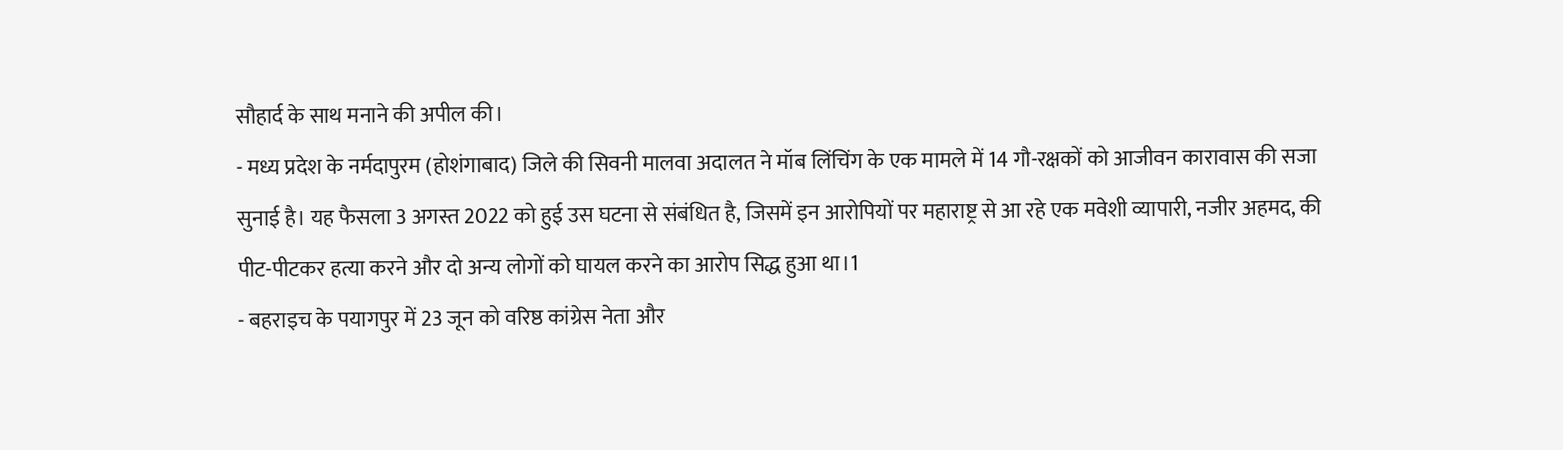सौहार्द के साथ मनाने की अपील की।
- मध्य प्रदेश के नर्मदापुरम (होशंगाबाद) जिले की सिवनी मालवा अदालत ने मॉब लिंचिंग के एक मामले में 14 गौ-रक्षकों को आजीवन कारावास की सजा सुनाई है। यह फैसला 3 अगस्त 2022 को हुई उस घटना से संबंधित है, जिसमें इन आरोपियों पर महाराष्ट्र से आ रहे एक मवेशी व्यापारी, नजीर अहमद, की पीट-पीटकर हत्या करने और दो अन्य लोगों को घायल करने का आरोप सिद्ध हुआ था।1
- बहराइच के पयागपुर में 23 जून को वरिष्ठ कांग्रेस नेता और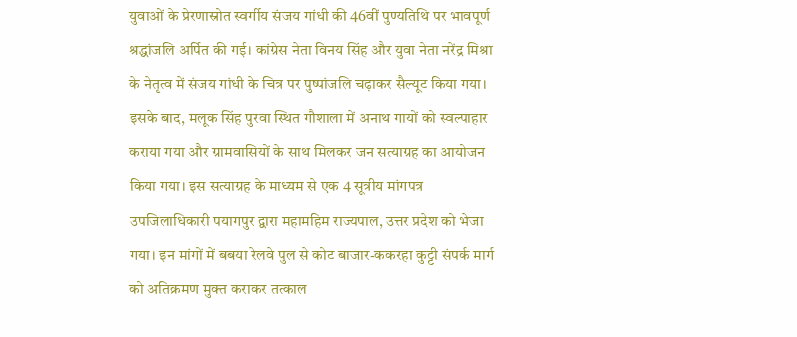युवाओं के प्रेरणास्रोत स्वर्गीय संजय गांधी की 46वीं पुण्यतिथि पर भावपूर्ण श्रद्धांजलि अर्पित की गई। कांग्रेस नेता विनय सिंह और युवा नेता नरेंद्र मिश्रा के नेतृत्व में संजय गांधी के चित्र पर पुष्पांजलि चढ़ाकर सैल्यूट किया गया। इसके बाद, मलूक सिंह पुरवा स्थित गौशाला में अनाथ गायों को स्वल्पाहार कराया गया और ग्रामवासियों के साथ मिलकर जन सत्याग्रह का आयोजन किया गया। इस सत्याग्रह के माध्यम से एक 4 सूत्रीय मांगपत्र उपजिलाधिकारी पयागपुर द्वारा महामहिम राज्यपाल, उत्तर प्रदेश को भेजा गया। इन मांगों में बबया रेलवे पुल से कोट बाजार-ककरहा कुट्टी संपर्क मार्ग को अतिक्रमण मुक्त कराकर तत्काल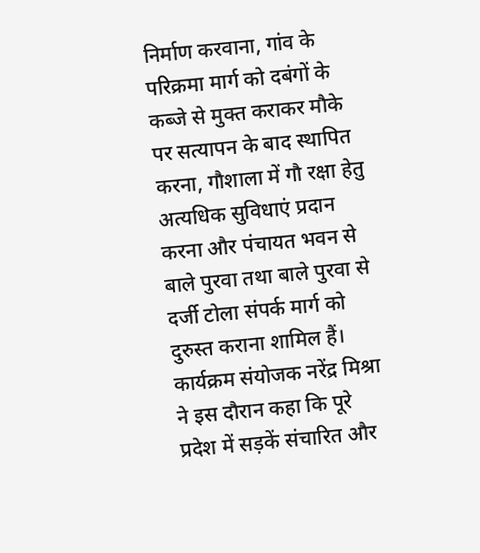निर्माण करवाना, गांव के परिक्रमा मार्ग को दबंगों के कब्जे से मुक्त कराकर मौके पर सत्यापन के बाद स्थापित करना, गौशाला में गौ रक्षा हेतु अत्यधिक सुविधाएं प्रदान करना और पंचायत भवन से बाले पुरवा तथा बाले पुरवा से दर्जी टोला संपर्क मार्ग को दुरुस्त कराना शामिल हैं। कार्यक्रम संयोजक नरेंद्र मिश्रा ने इस दौरान कहा कि पूरे प्रदेश में सड़कें संचारित और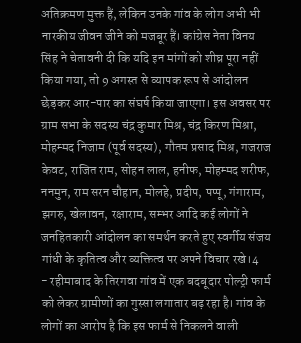अतिक्रमण मुक्त हैं, लेकिन उनके गांव के लोग अभी भी नारकीय जीवन जीने को मजबूर हैं। कांग्रेस नेता विनय सिंह ने चेतावनी दी कि यदि इन मांगों को शीघ्र पूरा नहीं किया गया, तो 9 अगस्त से व्यापक रूप से आंदोलन छेड़कर आर-पार का संघर्ष किया जाएगा। इस अवसर पर ग्राम सभा के सदस्य चंद्र कुमार मिश्र, चंद्र किरण मिश्रा, मोहम्मद निजाम (पूर्व सदस्य), गौतम प्रसाद मिश्र, गजराज केवट, राजित राम, सोहन लाल, हनीफ, मोहम्मद शरीफ, ननमुन, राम सरन चौहान, मोलहे, प्रदीप, पप्पू, गंगाराम, झगरु, खेलावन, रक्षाराम, सम्भर आदि कई लोगों ने जनहितकारी आंदोलन का समर्थन करते हुए स्वर्गीय संजय गांधी के कृतित्व और व्यक्तित्व पर अपने विचार रखे।4
- रहीमाबाद के तिरगवा गांव में एक बदबूदार पोल्ट्री फार्म को लेकर ग्रामीणों का गुस्सा लगातार बढ़ रहा है। गांव के लोगों का आरोप है कि इस फार्म से निकलने वाली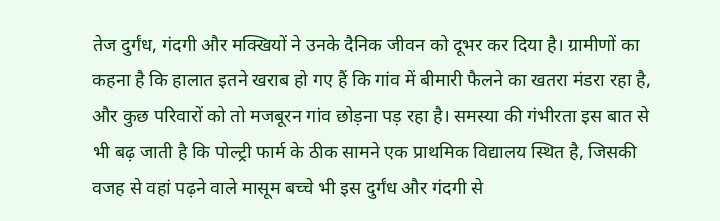तेज दुर्गंध, गंदगी और मक्खियों ने उनके दैनिक जीवन को दूभर कर दिया है। ग्रामीणों का कहना है कि हालात इतने खराब हो गए हैं कि गांव में बीमारी फैलने का खतरा मंडरा रहा है, और कुछ परिवारों को तो मजबूरन गांव छोड़ना पड़ रहा है। समस्या की गंभीरता इस बात से भी बढ़ जाती है कि पोल्ट्री फार्म के ठीक सामने एक प्राथमिक विद्यालय स्थित है, जिसकी वजह से वहां पढ़ने वाले मासूम बच्चे भी इस दुर्गंध और गंदगी से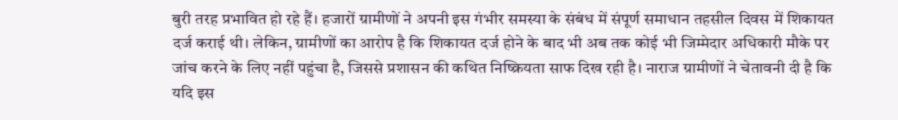बुरी तरह प्रभावित हो रहे हैं। हजारों ग्रामीणों ने अपनी इस गंभीर समस्या के संबंध में संपूर्ण समाधान तहसील दिवस में शिकायत दर्ज कराई थी। लेकिन, ग्रामीणों का आरोप है कि शिकायत दर्ज होने के बाद भी अब तक कोई भी जिम्मेदार अधिकारी मौके पर जांच करने के लिए नहीं पहुंचा है, जिससे प्रशासन की कथित निष्क्रियता साफ दिख रही है। नाराज ग्रामीणों ने चेतावनी दी है कि यदि इस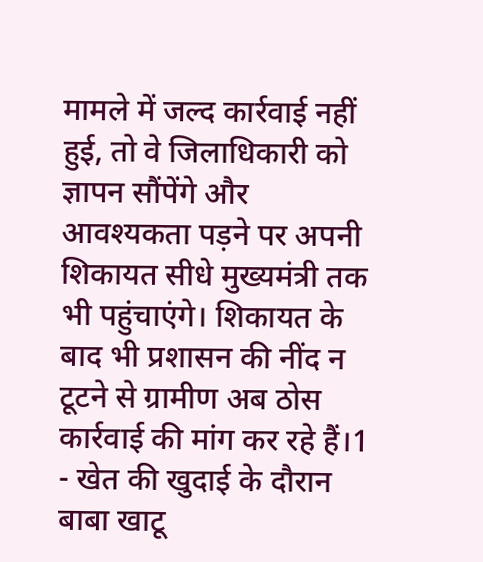मामले में जल्द कार्रवाई नहीं हुई, तो वे जिलाधिकारी को ज्ञापन सौंपेंगे और आवश्यकता पड़ने पर अपनी शिकायत सीधे मुख्यमंत्री तक भी पहुंचाएंगे। शिकायत के बाद भी प्रशासन की नींद न टूटने से ग्रामीण अब ठोस कार्रवाई की मांग कर रहे हैं।1
- खेत की खुदाई के दौरान बाबा खाटू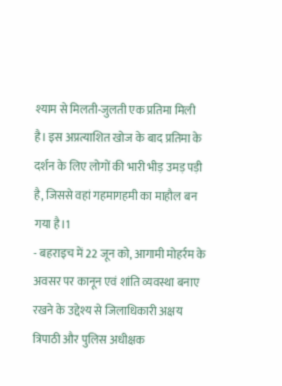श्याम से मिलती-जुलती एक प्रतिमा मिली है। इस अप्रत्याशित खोज के बाद प्रतिमा के दर्शन के लिए लोगों की भारी भीड़ उमड़ पड़ी है, जिससे वहां गहमागहमी का माहौल बन गया है।1
- बहराइच में 22 जून को, आगामी मोहर्रम के अवसर पर कानून एवं शांति व्यवस्था बनाए रखने के उद्देश्य से जिलाधिकारी अक्षय त्रिपाठी और पुलिस अधीक्षक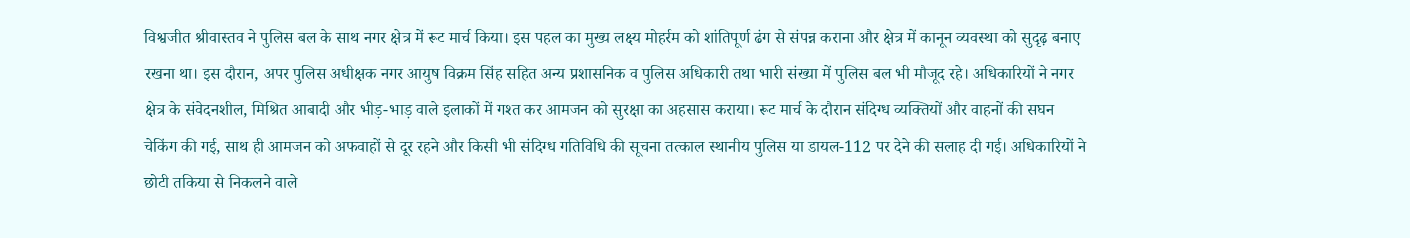विश्वजीत श्रीवास्तव ने पुलिस बल के साथ नगर क्षेत्र में रूट मार्च किया। इस पहल का मुख्य लक्ष्य मोहर्रम को शांतिपूर्ण ढंग से संपन्न कराना और क्षेत्र में कानून व्यवस्था को सुदृढ़ बनाए रखना था। इस दौरान, अपर पुलिस अधीक्षक नगर आयुष विक्रम सिंह सहित अन्य प्रशासनिक व पुलिस अधिकारी तथा भारी संख्या में पुलिस बल भी मौजूद रहे। अधिकारियों ने नगर क्षेत्र के संवेदनशील, मिश्रित आबादी और भीड़-भाड़ वाले इलाकों में गश्त कर आमजन को सुरक्षा का अहसास कराया। रूट मार्च के दौरान संदिग्ध व्यक्तियों और वाहनों की सघन चेकिंग की गई, साथ ही आमजन को अफवाहों से दूर रहने और किसी भी संदिग्ध गतिविधि की सूचना तत्काल स्थानीय पुलिस या डायल-112 पर देने की सलाह दी गई। अधिकारियों ने छोटी तकिया से निकलने वाले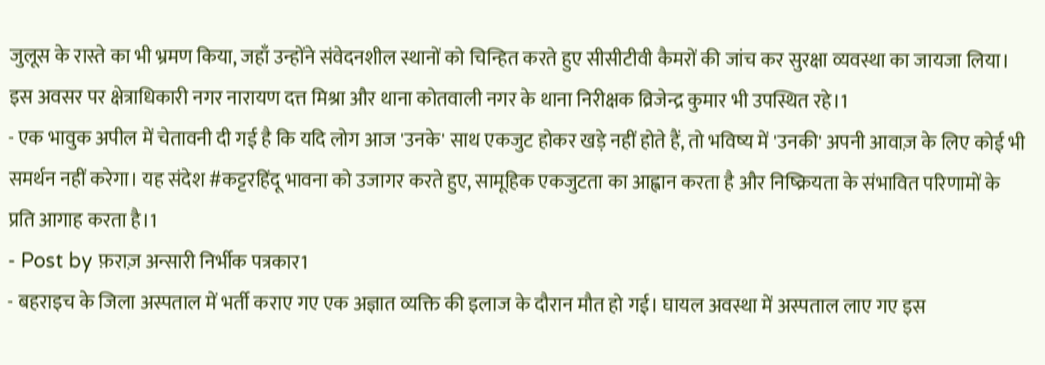जुलूस के रास्ते का भी भ्रमण किया, जहाँ उन्होंने संवेदनशील स्थानों को चिन्हित करते हुए सीसीटीवी कैमरों की जांच कर सुरक्षा व्यवस्था का जायजा लिया। इस अवसर पर क्षेत्राधिकारी नगर नारायण दत्त मिश्रा और थाना कोतवाली नगर के थाना निरीक्षक व्रिजेन्द्र कुमार भी उपस्थित रहे।1
- एक भावुक अपील में चेतावनी दी गई है कि यदि लोग आज 'उनके' साथ एकजुट होकर खड़े नहीं होते हैं, तो भविष्य में 'उनकी' अपनी आवाज़ के लिए कोई भी समर्थन नहीं करेगा। यह संदेश #कट्टरहिंदू भावना को उजागर करते हुए, सामूहिक एकजुटता का आह्वान करता है और निष्क्रियता के संभावित परिणामों के प्रति आगाह करता है।1
- Post by फ़राज़ अन्सारी निर्भीक पत्रकार1
- बहराइच के जिला अस्पताल में भर्ती कराए गए एक अज्ञात व्यक्ति की इलाज के दौरान मौत हो गई। घायल अवस्था में अस्पताल लाए गए इस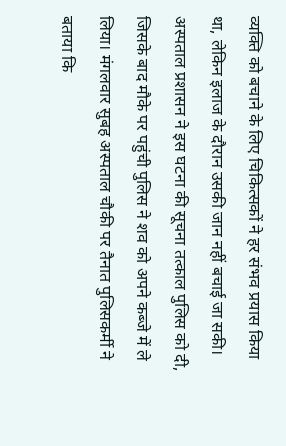व्यक्ति को बचाने के लिए चिकित्सकों ने हर संभव प्रयास किया था, लेकिन इलाज के दौरान उसकी जान नहीं बचाई जा सकी। अस्पताल प्रशासन ने इस घटना की सूचना तत्काल पुलिस को दी, जिसके बाद मौके पर पहुंची पुलिस ने शव को अपने कब्जे में ले लिया। मंगलवार सुबह अस्पताल चौकी पर तैनात पुलिसकर्मी ने बताया कि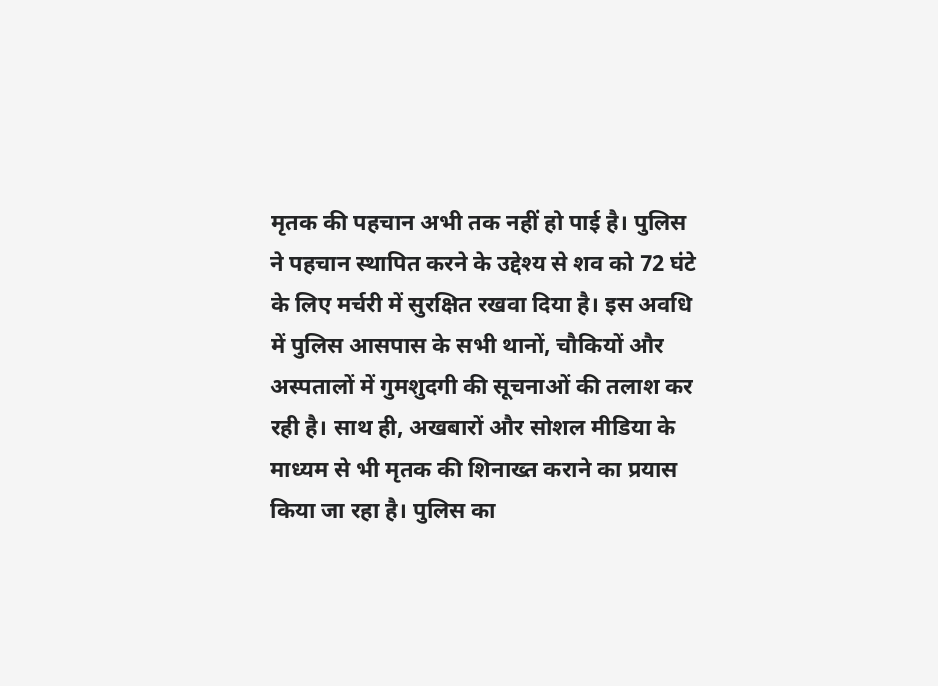मृतक की पहचान अभी तक नहीं हो पाई है। पुलिस ने पहचान स्थापित करने के उद्देश्य से शव को 72 घंटे के लिए मर्चरी में सुरक्षित रखवा दिया है। इस अवधि में पुलिस आसपास के सभी थानों, चौकियों और अस्पतालों में गुमशुदगी की सूचनाओं की तलाश कर रही है। साथ ही, अखबारों और सोशल मीडिया के माध्यम से भी मृतक की शिनाख्त कराने का प्रयास किया जा रहा है। पुलिस का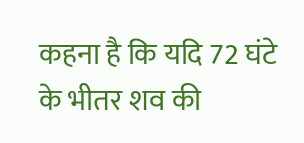कहना है कि यदि 72 घंटे के भीतर शव की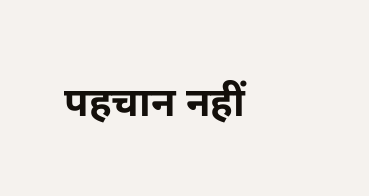पहचान नहीं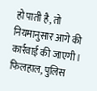हो पाती है, तो नियमानुसार आगे की कार्रवाई की जाएगी। फिलहाल, पुलिस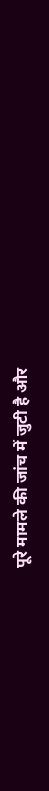पूरे मामले की जांच में जुटी है और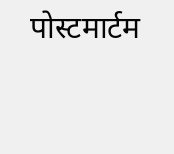पोस्टमार्टम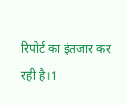रिपोर्ट का इंतजार कर रही है।1